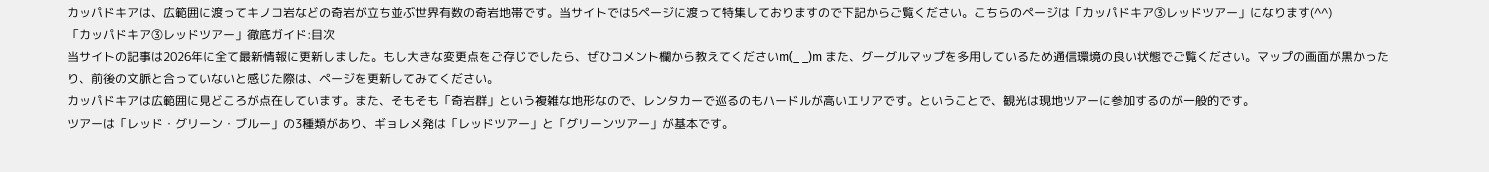カッパドキアは、広範囲に渡ってキノコ岩などの奇岩が立ち並ぶ世界有数の奇岩地帯です。当サイトでは5ページに渡って特集しておりますので下記からご覧ください。こちらのページは「カッパドキア③レッドツアー」になります(^^)
「カッパドキア③レッドツアー」徹底ガイド:目次
当サイトの記事は2026年に全て最新情報に更新しました。もし大きな変更点をご存じでしたら、ぜひコメント欄から教えてくださいm(_ _)m また、グーグルマップを多用しているため通信環境の良い状態でご覧ください。マップの画面が黒かったり、前後の文脈と合っていないと感じた際は、ページを更新してみてください。
カッパドキアは広範囲に見どころが点在しています。また、そもそも「奇岩群」という複雑な地形なので、レンタカーで巡るのもハードルが高いエリアです。ということで、観光は現地ツアーに参加するのが一般的です。
ツアーは「レッド・グリーン・ブルー」の3種類があり、ギョレメ発は「レッドツアー」と「グリーンツアー」が基本です。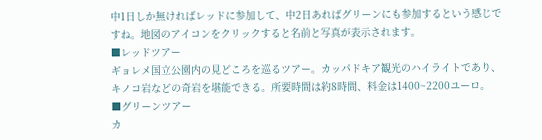中1日しか無ければレッドに参加して、中2日あればグリーンにも参加するという感じですね。地図のアイコンをクリックすると名前と写真が表示されます。
■レッドツアー
ギョレメ国立公園内の見どころを巡るツアー。カッパドキア観光のハイライトであり、キノコ岩などの奇岩を堪能できる。所要時間は約8時間、料金は1400~2200ユーロ。
■グリーンツアー
カ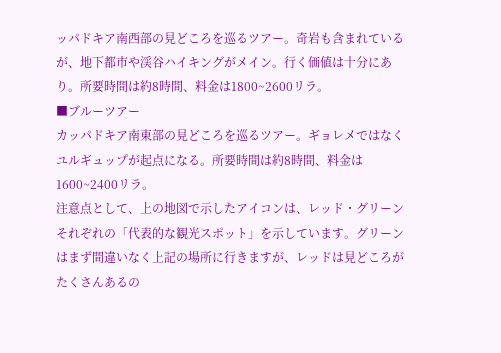ッパドキア南西部の見どころを巡るツアー。奇岩も含まれているが、地下都市や渓谷ハイキングがメイン。行く価値は十分にあり。所要時間は約8時間、料金は1800~2600リラ。
■ブルーツアー
カッパドキア南東部の見どころを巡るツアー。ギョレメではなくユルギュップが起点になる。所要時間は約8時間、料金は1600~2400リラ。
注意点として、上の地図で示したアイコンは、レッド・グリーンそれぞれの「代表的な観光スポット」を示しています。グリーンはまず間違いなく上記の場所に行きますが、レッドは見どころがたくさんあるの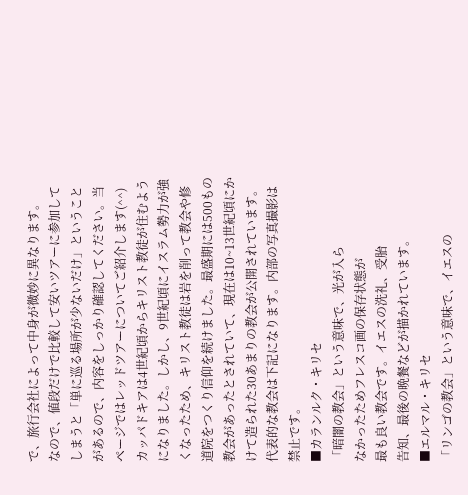で、旅行会社によって中身が微妙に異なります。
なので、値段だけで比較して安いツアーに参加してしまうと「単に巡る場所が少ないだけ」ということがあるので、内容をしっかり確認してください。当ページではレッドツアーについてご紹介します(^^)
カッパドキアは4世紀頃からキリスト教徒が住むようになりました。しかし、9世紀頃にイスラム勢力が強くなったため、キリスト教徒は岩を削って教会や修道院をつくり信仰を続けました。最盛期には500もの教会があったとされていて、現在は10~13世紀頃にかけて造られた30あまりの教会が公開されています。
代表的な教会は下記になります。内部の写真撮影は禁止です。
■カランルク・キリセ
「暗闇の教会」という意味で、光が入ら
なかったためフレスコ画の保存状態が
最も良い教会です。イエスの洗礼、受胎
告知、最後の晩餐などが描かれています。
■エルマル・キリセ
「リンゴの教会」という意味で、イエスの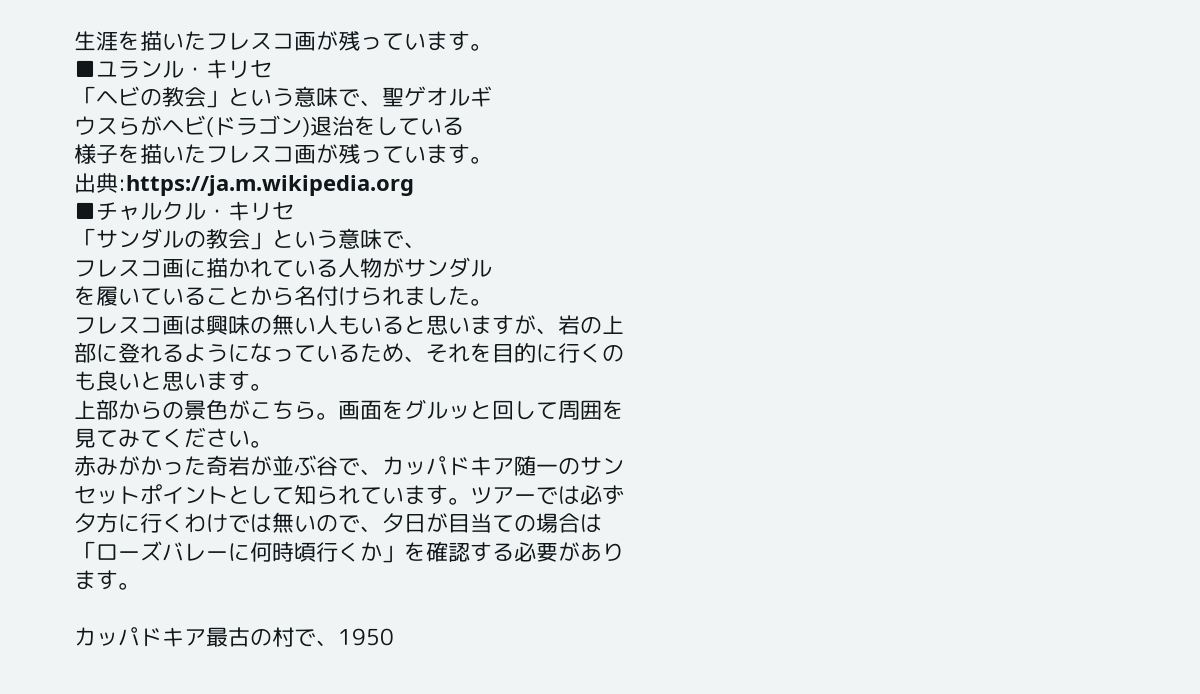生涯を描いたフレスコ画が残っています。
■ユランル・キリセ
「ヘビの教会」という意味で、聖ゲオルギ
ウスらがヘビ(ドラゴン)退治をしている
様子を描いたフレスコ画が残っています。
出典:https://ja.m.wikipedia.org
■チャルクル・キリセ
「サンダルの教会」という意味で、
フレスコ画に描かれている人物がサンダル
を履いていることから名付けられました。
フレスコ画は興味の無い人もいると思いますが、岩の上部に登れるようになっているため、それを目的に行くのも良いと思います。
上部からの景色がこちら。画面をグルッと回して周囲を見てみてください。
赤みがかった奇岩が並ぶ谷で、カッパドキア随一のサンセットポイントとして知られています。ツアーでは必ず夕方に行くわけでは無いので、夕日が目当ての場合は「ローズバレーに何時頃行くか」を確認する必要があります。

カッパドキア最古の村で、1950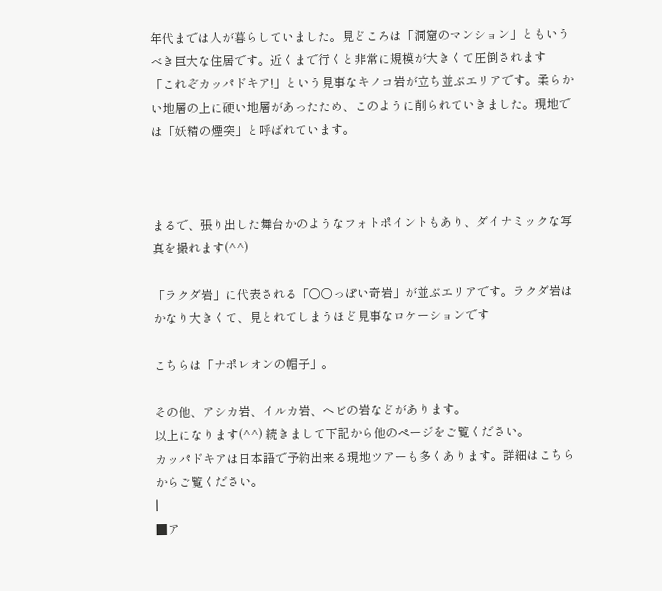年代までは人が暮らしていました。見どころは「洞窟のマンション」ともいうべき巨大な住居です。近くまで行くと非常に規模が大きくて圧倒されます
「これぞカッパドキア!」という見事なキノコ岩が立ち並ぶエリアです。柔らかい地層の上に硬い地層があったため、このように削られていきました。現地では「妖精の煙突」と呼ばれています。



まるで、張り出した舞台かのようなフォトポイントもあり、ダイナミックな写真を撮れます(^^)

「ラクダ岩」に代表される「○○っぽい奇岩」が並ぶエリアです。ラクダ岩はかなり大きくて、見とれてしまうほど見事なロケーションです

こちらは「ナポレオンの帽子」。

その他、アシカ岩、イルカ岩、ヘビの岩などがあります。
以上になります(^^) 続きまして下記から他のページをご覧ください。
カッパドキアは日本語で予約出来る現地ツアーも多くあります。詳細はこちらからご覧ください。
|
■ア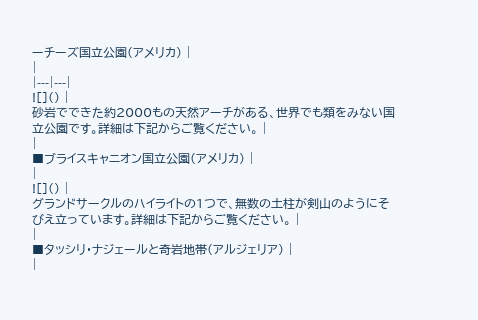ーチーズ国立公園(アメリカ) |
|
|---|---|
![]() |
砂岩でできた約2000もの天然アーチがある、世界でも類をみない国立公園です。詳細は下記からご覧ください。 |
|
■ブライスキャニオン国立公園(アメリカ) |
|
![]() |
グランドサークルのハイライトの1つで、無数の土柱が剣山のようにそびえ立っています。詳細は下記からご覧ください。 |
|
■タッシリ・ナジェールと奇岩地帯(アルジェリア) |
|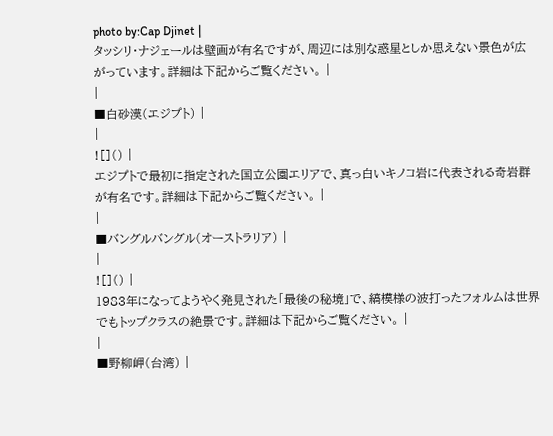photo by:Cap Djinet |
タッシリ・ナジェールは壁画が有名ですが、周辺には別な惑星としか思えない景色が広がっています。詳細は下記からご覧ください。 |
|
■白砂漠(エジプト) |
|
![]() |
エジプトで最初に指定された国立公園エリアで、真っ白いキノコ岩に代表される奇岩群が有名です。詳細は下記からご覧ください。 |
|
■バングルバングル(オーストラリア) |
|
![]() |
1983年になってようやく発見された「最後の秘境」で、縞模様の波打ったフォルムは世界でもトップクラスの絶景です。詳細は下記からご覧ください。 |
|
■野柳岬(台湾) |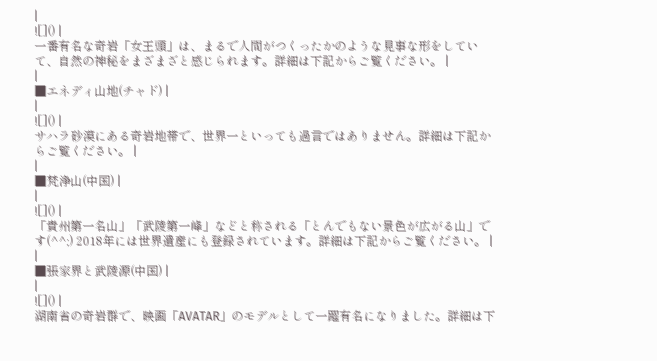|
![]() |
一番有名な奇岩「女王頭」は、まるで人間がつくったかのような見事な形をしていて、自然の神秘をまざまざと感じられます。詳細は下記からご覧ください。 |
|
■エネディ山地(チャド) |
|
![]() |
サハラ砂漠にある奇岩地帯で、世界一といっても過言ではありません。詳細は下記からご覧ください。 |
|
■梵浄山(中国) |
|
![]() |
「貴州第一名山」「武陵第一峰」などと称される「とんでもない景色が広がる山」です(^^;) 2018年には世界遺産にも登録されています。詳細は下記からご覧ください。 |
|
■張家界と武陵源(中国) |
|
![]() |
湖南省の奇岩群で、映画「AVATAR」のモデルとして一躍有名になりました。詳細は下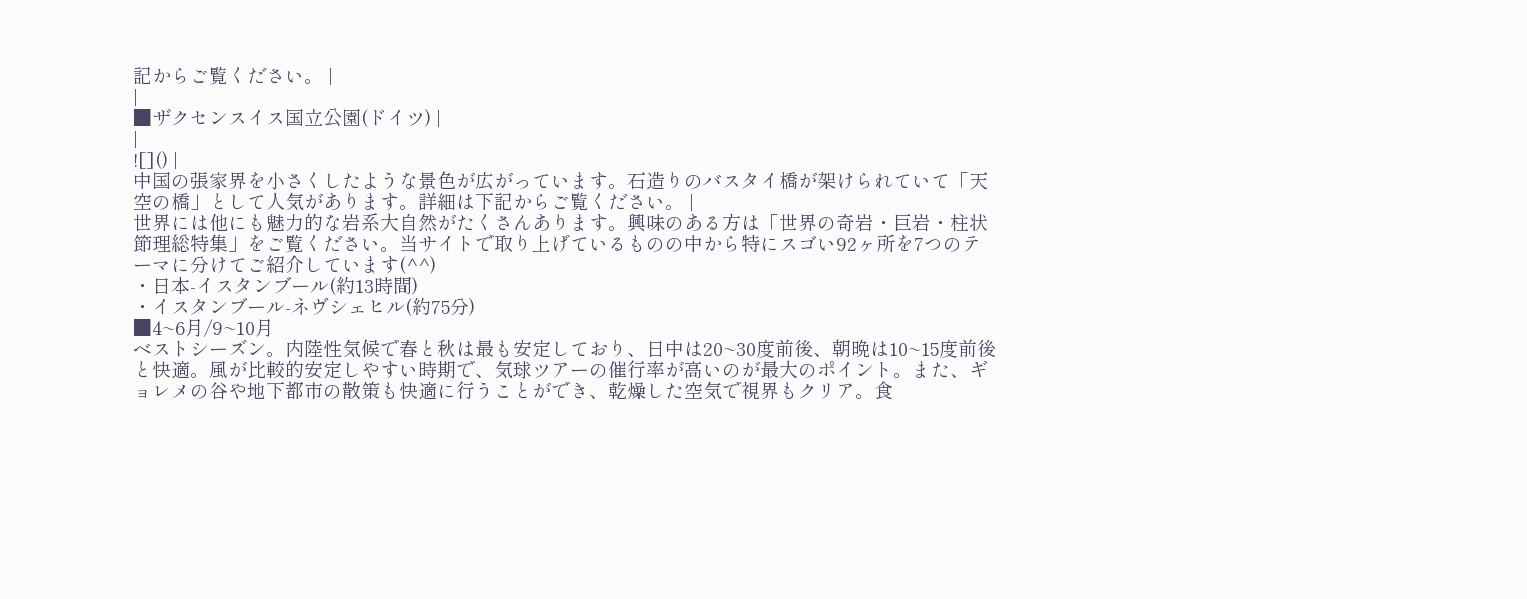記からご覧ください。 |
|
■ザクセンスイス国立公園(ドイツ) |
|
![]() |
中国の張家界を小さくしたような景色が広がっています。石造りのバスタイ橋が架けられていて「天空の橋」として人気があります。詳細は下記からご覧ください。 |
世界には他にも魅力的な岩系大自然がたくさんあります。興味のある方は「世界の奇岩・巨岩・柱状節理総特集」をご覧ください。当サイトで取り上げているものの中から特にスゴい92ヶ所を7つのテーマに分けてご紹介しています(^^)
・日本-イスタンブール(約13時間)
・イスタンブール-ネヴシェヒル(約75分)
■4~6月/9~10月
ベストシーズン。内陸性気候で春と秋は最も安定しており、日中は20~30度前後、朝晩は10~15度前後と快適。風が比較的安定しやすい時期で、気球ツアーの催行率が高いのが最大のポイント。また、ギョレメの谷や地下都市の散策も快適に行うことができ、乾燥した空気で視界もクリア。食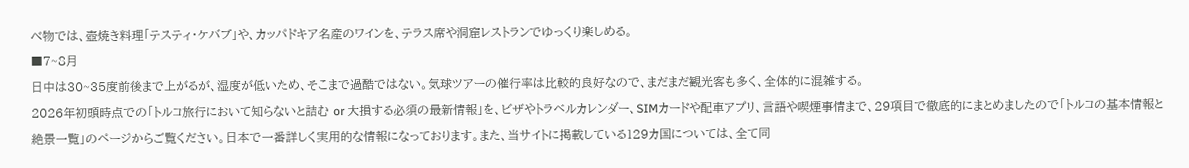べ物では、壺焼き料理「テスティ・ケバブ」や、カッパドキア名産のワインを、テラス席や洞窟レストランでゆっくり楽しめる。
■7~8月
日中は30~35度前後まで上がるが、湿度が低いため、そこまで過酷ではない。気球ツアーの催行率は比較的良好なので、まだまだ観光客も多く、全体的に混雑する。
2026年初頭時点での「トルコ旅行において知らないと詰む or 大損する必須の最新情報」を、ビザやトラベルカレンダー、SIMカードや配車アプリ、言語や喫煙事情まで、29項目で徹底的にまとめましたので「トルコの基本情報と絶景一覧」のページからご覧ください。日本で一番詳しく実用的な情報になっております。また、当サイトに掲載している129カ国については、全て同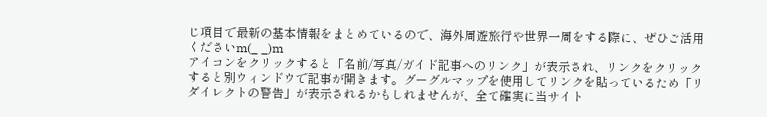じ項目で最新の基本情報をまとめているので、海外周遊旅行や世界一周をする際に、ぜひご活用くださいm(_ _)m
アイコンをクリックすると「名前/写真/ガイド記事へのリンク」が表示され、リンクをクリックすると別ウィンドウで記事が開きます。グーグルマップを使用してリンクを貼っているため「リダイレクトの警告」が表示されるかもしれませんが、全て確実に当サイト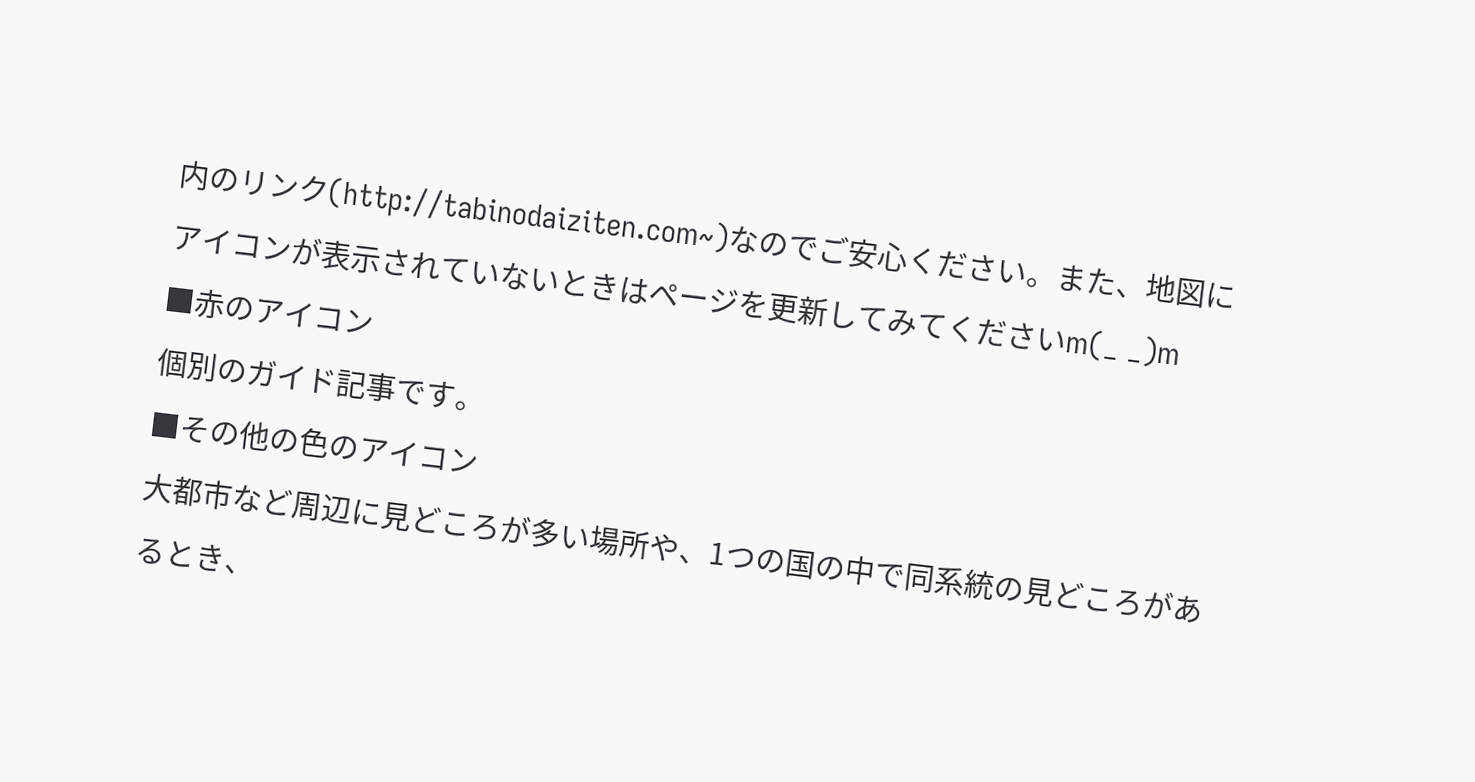内のリンク(http://tabinodaiziten.com~)なのでご安心ください。また、地図にアイコンが表示されていないときはページを更新してみてくださいm(_ _)m
■赤のアイコン
個別のガイド記事です。
■その他の色のアイコン
大都市など周辺に見どころが多い場所や、1つの国の中で同系統の見どころがあるとき、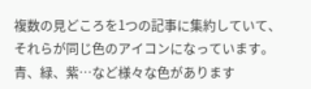複数の見どころを1つの記事に集約していて、それらが同じ色のアイコンになっています。青、緑、紫…など様々な色があります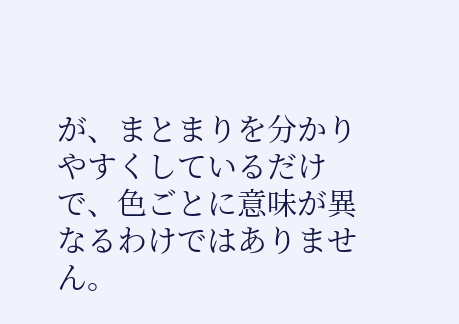が、まとまりを分かりやすくしているだけで、色ごとに意味が異なるわけではありません。